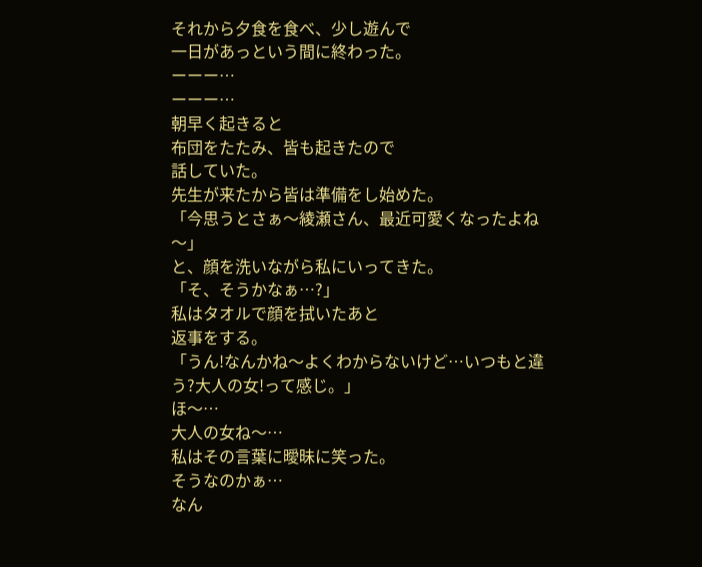それから夕食を食べ、少し遊んで
一日があっという間に終わった。
ーーー…
ーーー…
朝早く起きると
布団をたたみ、皆も起きたので
話していた。
先生が来たから皆は準備をし始めた。
「今思うとさぁ〜綾瀬さん、最近可愛くなったよね〜」
と、顔を洗いながら私にいってきた。
「そ、そうかなぁ…?」
私はタオルで顔を拭いたあと
返事をする。
「うん!なんかね〜よくわからないけど…いつもと違う?大人の女!って感じ。」
ほ〜…
大人の女ね〜…
私はその言葉に曖昧に笑った。
そうなのかぁ…
なん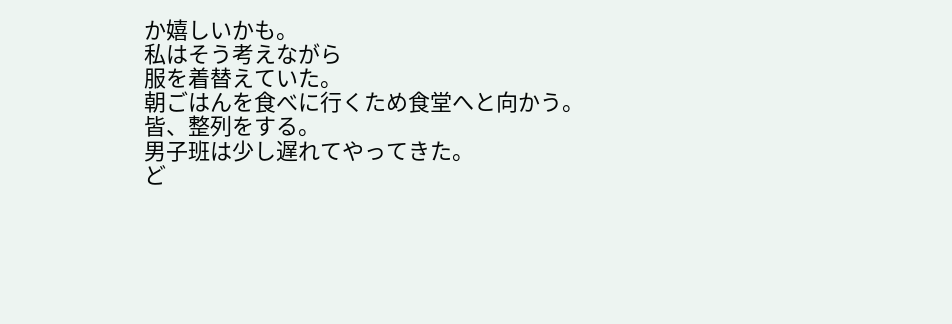か嬉しいかも。
私はそう考えながら
服を着替えていた。
朝ごはんを食べに行くため食堂へと向かう。
皆、整列をする。
男子班は少し遅れてやってきた。
ど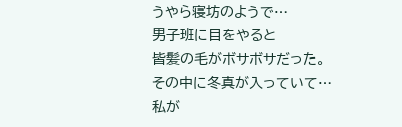うやら寝坊のようで…
男子班に目をやると
皆髪の毛がボサボサだった。
その中に冬真が入っていて…
私が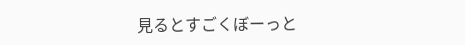見るとすごくぼーっと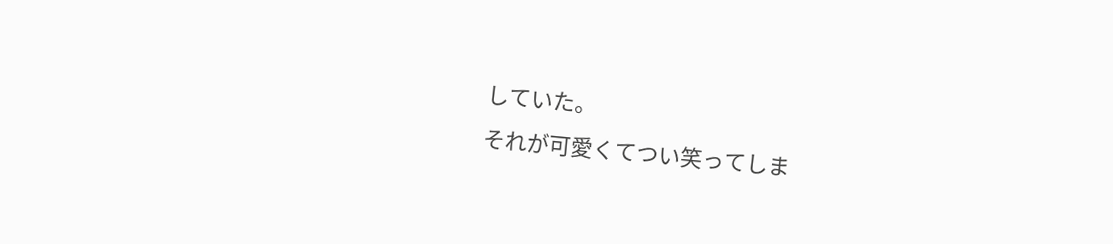していた。
それが可愛くてつい笑ってしま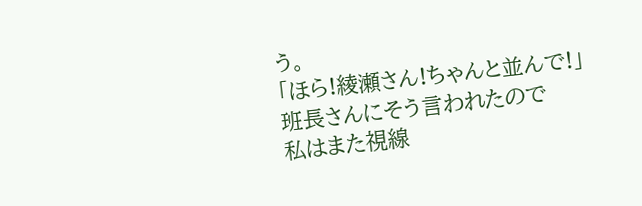う。
「ほら!綾瀬さん!ちゃんと並んで!」
班長さんにそう言われたので
私はまた視線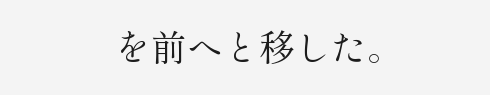を前へと移した。